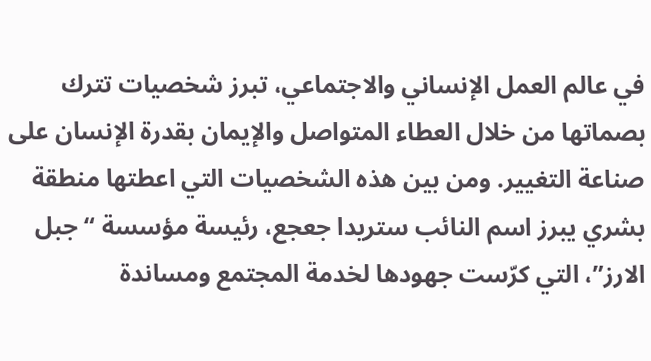في عالم العمل الإنساني والاجتماعي، تبرز شخصيات تترك بصماتها من خلال العطاء المتواصل والإيمان بقدرة الإنسان على صناعة التغيير. ومن بين هذه الشخصيات التي اعطتها منطقة بشري يبرز اسم النائب ستريدا جعجع، رئيسة مؤسسة “جبل الارز”، التي كرّست جهودها لخدمة المجتمع ومساندة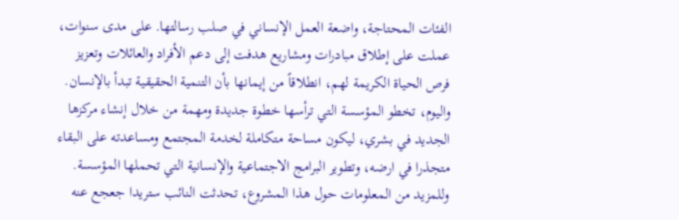الفئات المحتاجة، واضعة العمل الإنساني في صلب رسالتها. على مدى سنوات، عملت على إطلاق مبادرات ومشاريع هدفت إلى دعم الأفراد والعائلات وتعزيز فرص الحياة الكريمة لهم، انطلاقاً من إيمانها بأن التنمية الحقيقية تبدأ بالإنسان. واليوم، تخطو المؤسسة التي ترأسها خطوة جديدة ومهمة من خلال إنشاء مركزها الجديد في بشري، ليكون مساحة متكاملة لخدمة المجتمع ومساعدته على البقاء متجذرا في ارضه، وتطوير البرامج الاجتماعية والإنسانية التي تحملها المؤسسة. وللمزيد من المعلومات حول هذا المشروع، تحدثت النائب ستريدا جعجع عنه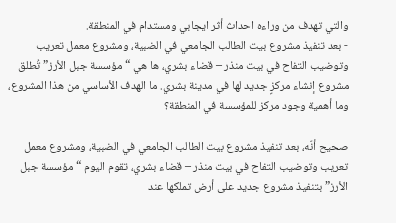والتي تهدف من وراءه احداث أثر ايجابي ومستدام في المنطقة.
- بعد تنفيذ مشروع بيت الطالب الجامعي في الضبية، ومشروع معمل تعريب وتوضيب التفاح في بيت منذر – قضاء بشري، ها هي “مؤسسة جبل الأرز” تُطلق مشروع إنشاء مركزٍ جديد لها في مدينة بشري. ما الهدف الأساسي من هذا المشروع، وما أهمية وجود مركز للمؤسسة في المنطقة؟

صحيح أنّه، بعد تنفيذ مشروع بيت الطالب الجامعي في الضبية، ومشروع معمل تعريب وتوضيب التفاح في بيت منذر – قضاء بشري، تقوم اليوم “مؤسسة جبل الأرز” بتنفيذ مشروع جديد على أرض تملكها عند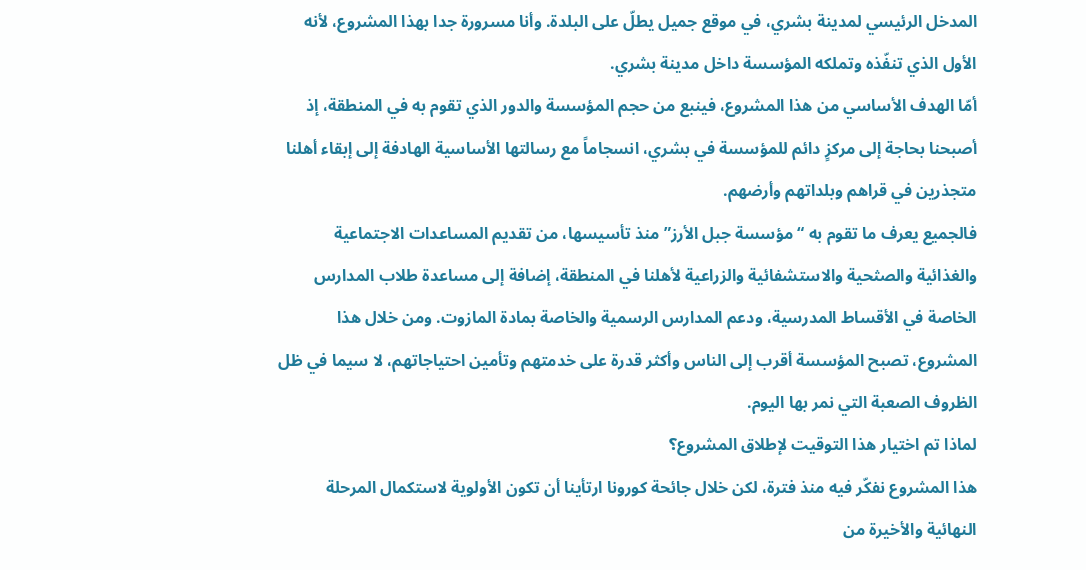المدخل الرئيسي لمدينة بشري، في موقع جميل يطلّ على البلدة. وأنا مسرورة جدا بهذا المشروع، لأنه الأول الذي تنفّذه وتملكه المؤسسة داخل مدينة بشري.
أمّا الهدف الأساسي من هذا المشروع، فينبع من حجم المؤسسة والدور الذي تقوم به في المنطقة، إذ أصبحنا بحاجة إلى مركزٍ دائم للمؤسسة في بشري، انسجاماً مع رسالتها الأساسية الهادفة إلى إبقاء أهلنا متجذرين في قراهم وبلداتهم وأرضهم.
فالجميع يعرف ما تقوم به “مؤسسة جبل الأرز” منذ تأسيسها، من تقديم المساعدات الاجتماعية والغذائية والصثحية والاستشفائية والزراعية لأهلنا في المنطقة، إضافة إلى مساعدة طلاب المدارس الخاصة في الأقساط المدرسية، ودعم المدارس الرسمية والخاصة بمادة المازوت. ومن خلال هذا المشروع، تصبح المؤسسة أقرب إلى الناس وأكثر قدرة على خدمتهم وتأمين احتياجاتهم، لا سيما في ظل الظروف الصعبة التي نمر بها اليوم.
لماذا تم اختيار هذا التوقيت لإطلاق المشروع؟
هذا المشروع نفكّر فيه منذ فترة، لكن خلال جائحة كورونا ارتأينا أن تكون الأولوية لاستكمال المرحلة النهائية والأخيرة من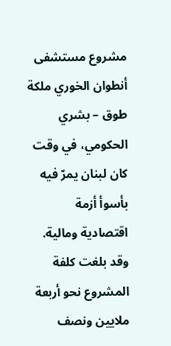مشروع مستشفى أنطوان الخوري ملكة طوق – بشري الحكومي، في وقت كان لبنان يمرّ فيه بأسوأ أزمة اقتصادية ومالية. وقد بلغت كلفة المشروع نحو أربعة ملايين ونصف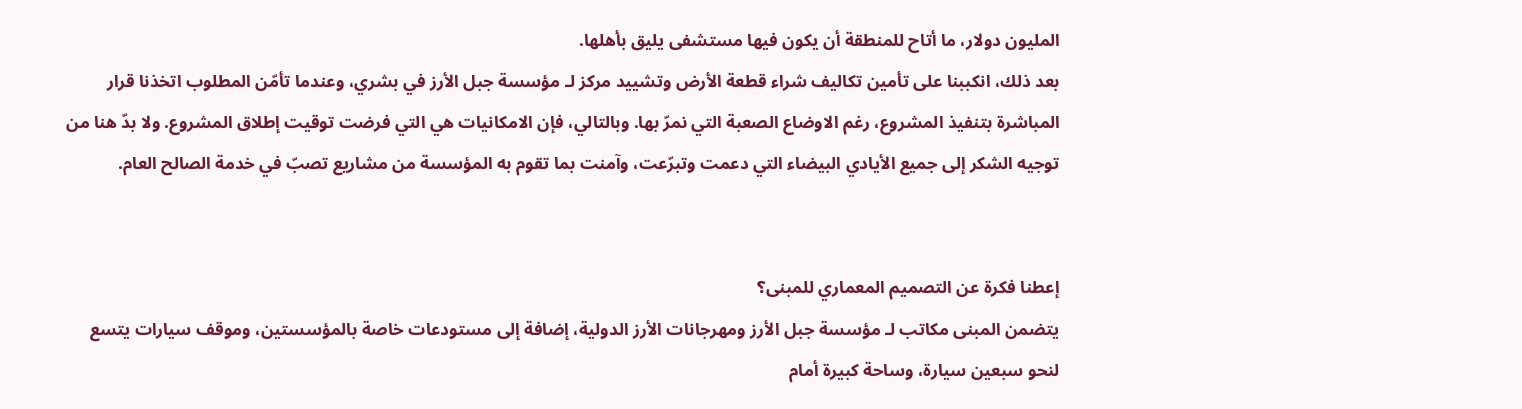المليون دولار، ما أتاح للمنطقة أن يكون فيها مستشفى يليق بأهلها.
بعد ذلك، انكببنا على تأمين تكاليف شراء قطعة الأرض وتشييد مركز لـ مؤسسة جبل الأرز في بشري، وعندما تأمّن المطلوب اتخذنا قرار المباشرة بتنفيذ المشروع، رغم الاوضاع الصعبة التي نمرّ بها. وبالتالي، فإن الامكانيات هي التي فرضت توقيت إطلاق المشروع. ولا بدّ هنا من توجيه الشكر إلى جميع الأيادي البيضاء التي دعمت وتبرّعت، وآمنت بما تقوم به المؤسسة من مشاريع تصبّ في خدمة الصالح العام.


إعطنا فكرة عن التصميم المعماري للمبنى؟
يتضمن المبنى مكاتب لـ مؤسسة جبل الأرز ومهرجانات الأرز الدولية، إضافة إلى مستودعات خاصة بالمؤسستين، وموقف سيارات يتسع لنحو سبعين سيارة، وساحة كبيرة أمام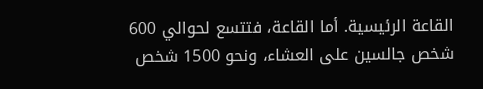القاعة الرئيسية. أما القاعة، فتتسع لحوالي 600 شخص جالسين على العشاء، ونحو 1500 شخص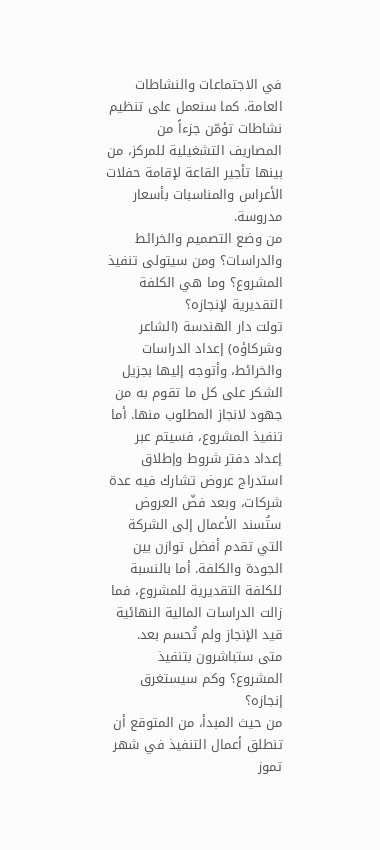في الاجتماعات والنشاطات العامة. كما سنعمل على تنظيم نشاطات تؤمّن جزءاً من المصاريف التشغيلية للمركز، من بينها تأجير القاعة لإقامة حفلات الأعراس والمناسبات بأسعار مدروسة.
من وضع التصميم والخرائط والدراسات؟ ومن سيتولى تنفيذ المشروع؟ وما هي الكلفة التقديرية لإنجازه؟
تولت دار الهندسة (الشاعر وشركاؤه) إعداد الدراسات والخرائط، وأتوجه إليها بجزيل الشكر على كل ما تقوم به من جهود لانجاز المطلوب منها. أما تنفيذ المشروع، فسيتم عبر إعداد دفتر شروط وإطلاق استدراج عروض تشارك فيه عدة شركات، وبعد فضّ العروض ستُسند الأعمال إلى الشركة التي تقدم أفضل توازن بين الجودة والكلفة. أما بالنسبة للكلفة التقديرية للمشروع، فما زالت الدراسات المالية النهائية قيد الإنجاز ولم تُحسم بعد.
متى ستباشرون بتنفيذ المشروع؟ وكم سيستغرق إنجازه؟
من حيث المبدأ، من المتوقع أن تنطلق أعمال التنفيذ في شهر تموز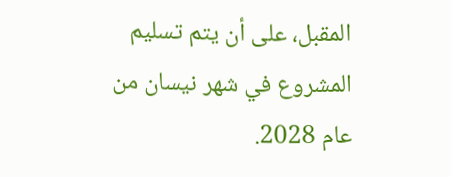المقبل، على أن يتم تسليم المشروع في شهر نيسان من عام 2028.